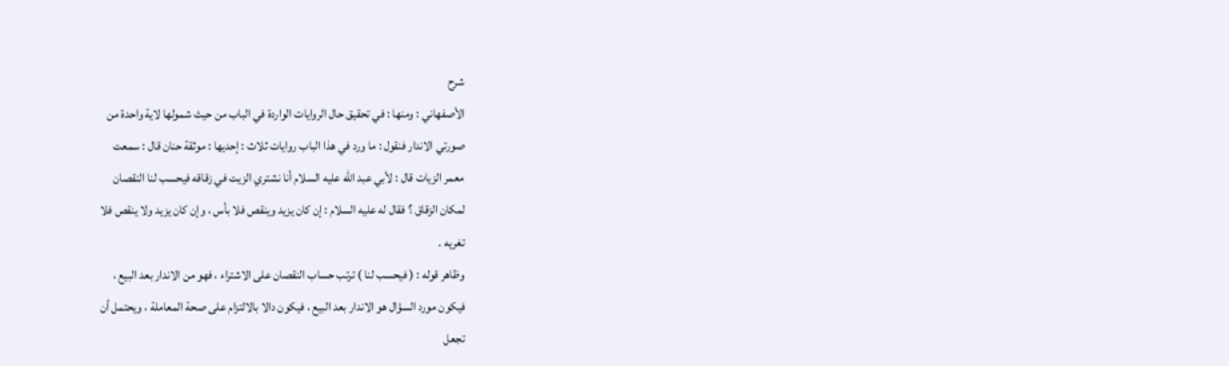شرح
الأصفهاني : ومنها : في تحقيق حال الروايات الواردة في الباب من حيث شمولها لاية واحدة من
صورتي الاندار فنقول : ما ورد في هذا الباب روايات ثلاث : إحديها : موثقة حنان قال : سمعت
معمر الزيات قال : لأبي عبد الله عليه السلام أنا نشتري الزيت في زقاقه فيحسب لنا النقصان
لمكان الزقاق ؟ فقال له عليه السلام : إن كان يزيد وينقص فلا بأس ، وإن كان يزيد ولا ينقص فلا
تغريه .
وظاهر قوله : ( فيحسب لنا ) ترتب حساب النقصان على الاشتراء ، فهو من الاندار بعد البيع ،
فيكون مورد السؤال هو الاندار بعد البيع ، فيكون دالا بالالتزام على صحة المعاملة ، ويحتمل أن
تجعل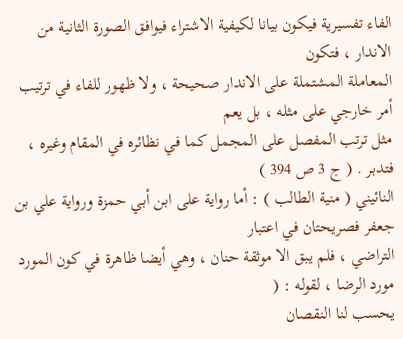الفاء تفسيرية فيكون بيانا لكيفية الاشتراء فيوافق الصورة الثانية من الاندار ، فتكون
المعاملة المشتملة على الاندار صحيحة ، ولا ظهور للفاء في ترتيب أمر خارجي على مثله ، بل يعم
مثل ترتب المفصل على المجمل كما في نظائره في المقام وغيره ، فتدبر . ( ج 3 ص 394 )
النائيني ( منية الطالب ) : أما رواية على ابن أبي حمزة ورواية علي بن جعفر فصريحتان في اعتبار
التراضي ، فلم يبق الا موثقة حنان ، وهي أيضا ظاهرة في كون المورد مورد الرضا ، لقوله : (
يحسب لنا النقصان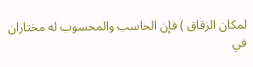لمكان الزقاق ) فإن الحاسب والمحسوب له مختاران في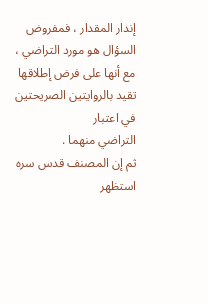إندار المقدار ، فمفروض
السؤال هو مورد التراضي ، مع أنها على فرض إطلاقها تقيد بالروايتين الصريحتين في اعتبار
التراضي منهما .
ثم إن المصنف قدس سره استظهر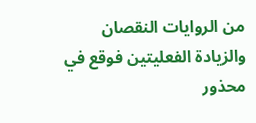من الروايات النقصان والزيادة الفعليتين فوقع في محذور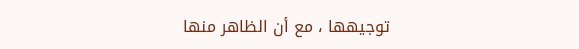توجيهها ، مع أن الظاهر منها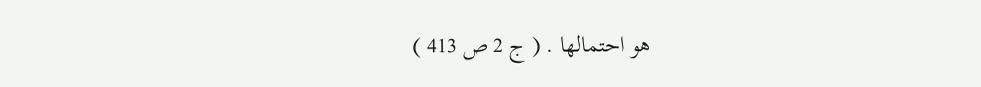هو احتمالها . ( ج 2 ص 413 )